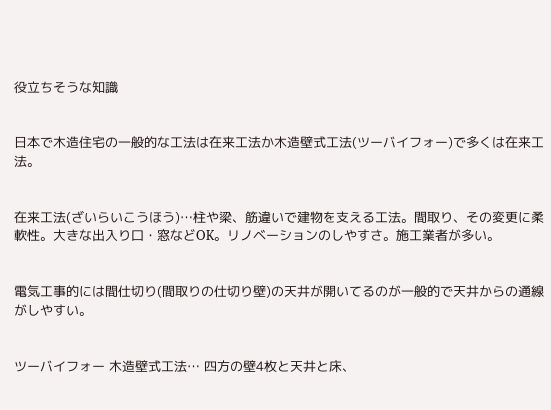役立ちそうな知識


日本で木造住宅の一般的な工法は在来工法か木造壁式工法(ツーバイフォー)で多くは在来工法。


在来工法(ざいらいこうほう)…柱や梁、筋違いで建物を支える工法。間取り、その変更に柔軟性。大きな出入り口・窓などOK。リノベーションのしやすさ。施工業者が多い。


電気工事的には間仕切り(間取りの仕切り壁)の天井が開いてるのが一般的で天井からの通線がしやすい。


ツーバイフォー 木造壁式工法… 四方の壁4枚と天井と床、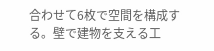合わせて6枚で空間を構成する。壁で建物を支える工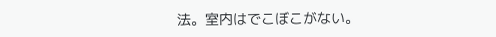法。室内はでこぼこがない。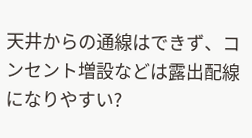天井からの通線はできず、コンセント増設などは露出配線になりやすい?